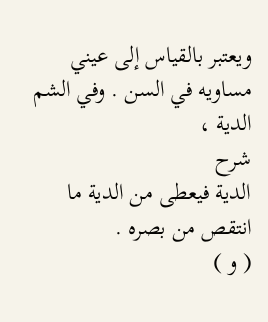ويعتبر بالقياس إلى عيني مساويه في السن . وفي الشم الدية ،
شرح
الدية فيعطى من الدية ما انتقص من بصره .
( و )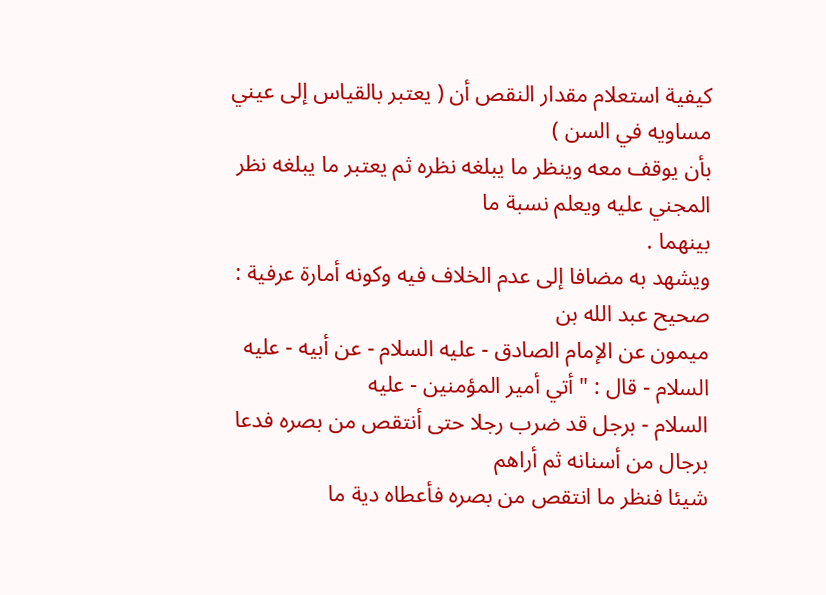كيفية استعلام مقدار النقص أن ( يعتبر بالقياس إلى عيني مساويه في السن )
بأن يوقف معه وينظر ما يبلغه نظره ثم يعتبر ما يبلغه نظر المجني عليه ويعلم نسبة ما
بينهما .
ويشهد به مضافا إلى عدم الخلاف فيه وكونه أمارة عرفية : صحيح عبد الله بن
ميمون عن الإمام الصادق - عليه السلام - عن أبيه - عليه السلام - قال : " أتي أمير المؤمنين - عليه
السلام - برجل قد ضرب رجلا حتى أنتقص من بصره فدعا برجال من أسنانه ثم أراهم
شيئا فنظر ما انتقص من بصره فأعطاه دية ما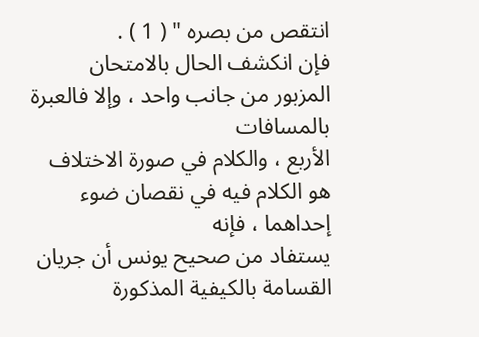انتقص من بصره " ( 1 ) .
فإن انكشف الحال بالامتحان المزبور من جانب واحد ، وإلا فالعبرة بالمسافات
الأربع ، والكلام في صورة الاختلاف هو الكلام فيه في نقصان ضوء إحداهما ، فإنه
يستفاد من صحيح يونس أن جريان القسامة بالكيفية المذكورة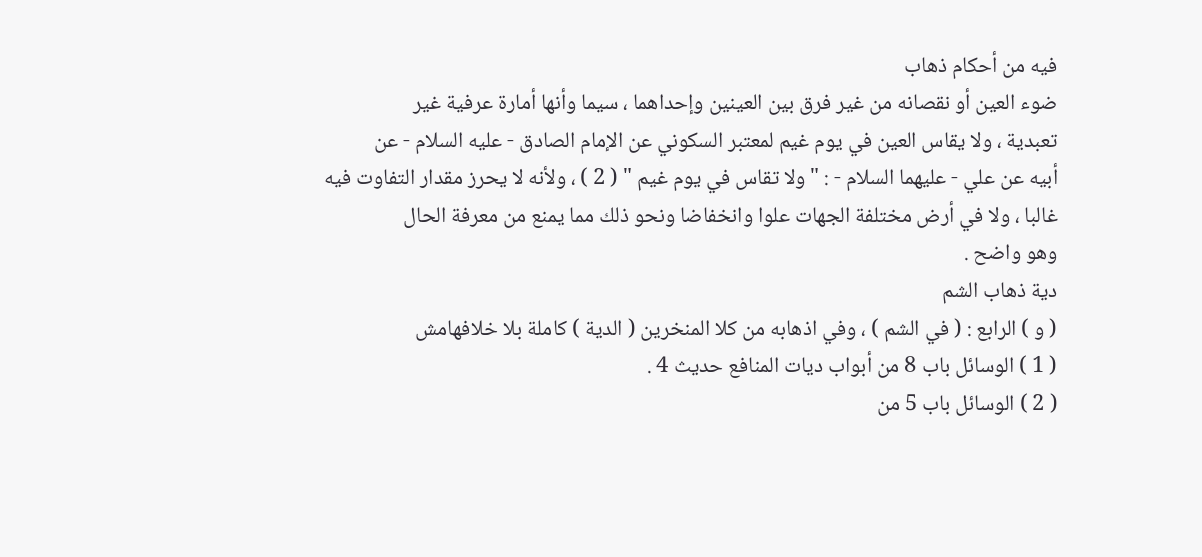فيه من أحكام ذهاب
ضوء العين أو نقصانه من غير فرق بين العينين وإحداهما ، سيما وأنها أمارة عرفية غير
تعبدية ، ولا يقاس العين في يوم غيم لمعتبر السكوني عن الإمام الصادق - عليه السلام - عن
أبيه عن علي - عليهما السلام - : " ولا تقاس في يوم غيم " ( 2 ) ، ولأنه لا يحرز مقدار التفاوت فيه
غالبا ، ولا في أرض مختلفة الجهات علوا وانخفاضا ونحو ذلك مما يمنع من معرفة الحال
وهو واضح .
دية ذهاب الشم
( و ) الرابع : ( في الشم ) ، وفي اذهابه من كلا المنخرين ( الدية ) كاملة بلا خلافهامش
( 1 ) الوسائل باب 8 من أبواب ديات المنافع حديث 4 .
( 2 ) الوسائل باب 5 من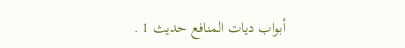أبواب ديات المنافع حديث 1 .